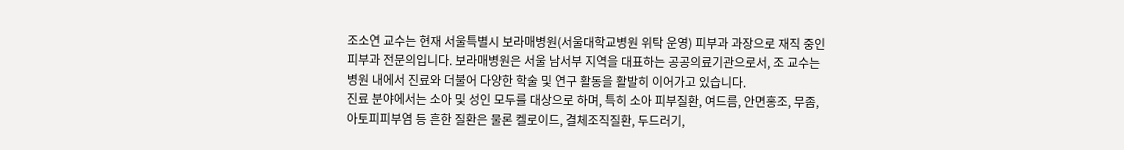조소연 교수는 현재 서울특별시 보라매병원(서울대학교병원 위탁 운영) 피부과 과장으로 재직 중인 피부과 전문의입니다. 보라매병원은 서울 남서부 지역을 대표하는 공공의료기관으로서, 조 교수는 병원 내에서 진료와 더불어 다양한 학술 및 연구 활동을 활발히 이어가고 있습니다.
진료 분야에서는 소아 및 성인 모두를 대상으로 하며, 특히 소아 피부질환, 여드름, 안면홍조, 무좀, 아토피피부염 등 흔한 질환은 물론 켈로이드, 결체조직질환, 두드러기,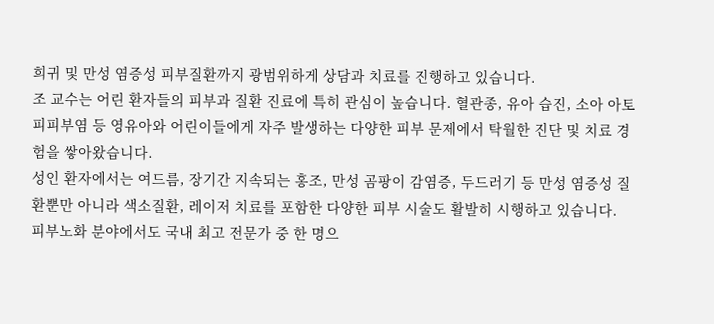희귀 및 만성 염증성 피부질환까지 광범위하게 상담과 치료를 진행하고 있습니다.
조 교수는 어린 환자들의 피부과 질환 진료에 특히 관심이 높습니다. 혈관종, 유아 습진, 소아 아토피피부염 등 영유아와 어린이들에게 자주 발생하는 다양한 피부 문제에서 탁월한 진단 및 치료 경험을 쌓아왔습니다.
성인 환자에서는 여드름, 장기간 지속되는 홍조, 만성 곰팡이 감염증, 두드러기 등 만성 염증성 질환뿐만 아니라 색소질환, 레이저 치료를 포함한 다양한 피부 시술도 활발히 시행하고 있습니다.
피부노화 분야에서도 국내 최고 전문가 중 한 명으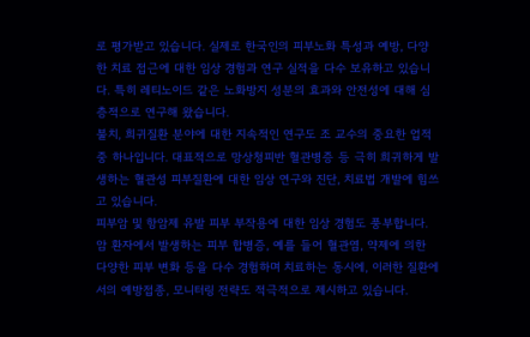로 평가받고 있습니다. 실제로 한국인의 피부노화 특성과 예방, 다양한 치료 접근에 대한 임상 경험과 연구 실적을 다수 보유하고 있습니다. 특히 레티노이드 같은 노화방지 성분의 효과와 안전성에 대해 심층적으로 연구해 왔습니다.
불치, 희귀질환 분야에 대한 지속적인 연구도 조 교수의 중요한 업적 중 하나입니다. 대표적으로 망상청피반 혈관병증 등 극히 희귀하게 발생하는 혈관성 피부질환에 대한 임상 연구와 진단, 치료법 개발에 힘쓰고 있습니다.
피부암 및 항암제 유발 피부 부작용에 대한 임상 경험도 풍부합니다. 암 환자에서 발생하는 피부 합병증, 예를 들어 혈관염, 약제에 의한 다양한 피부 변화 등을 다수 경험하며 치료하는 동시에, 이러한 질환에서의 예방접종, 모니터링 전략도 적극적으로 제시하고 있습니다.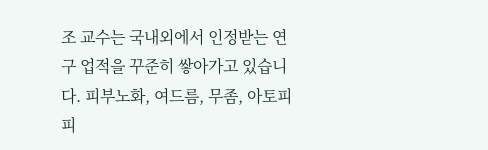조 교수는 국내외에서 인정받는 연구 업적을 꾸준히 쌓아가고 있습니다. 피부노화, 여드름, 무좀, 아토피피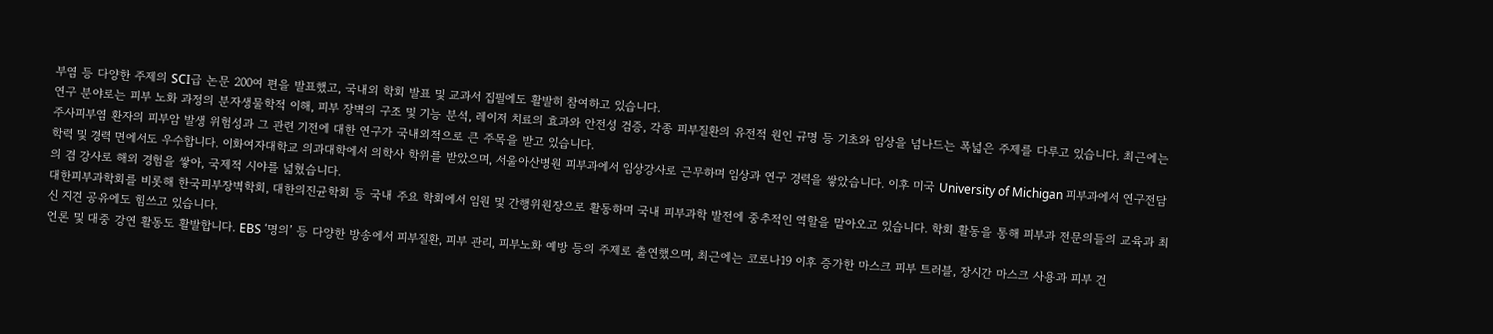부염 등 다양한 주제의 SCI급 논문 200여 편을 발표했고, 국내외 학회 발표 및 교과서 집필에도 활발히 참여하고 있습니다.
연구 분야로는 피부 노화 과정의 분자생물학적 이해, 피부 장벽의 구조 및 기능 분석, 레이저 치료의 효과와 안전성 검증, 각종 피부질환의 유전적 원인 규명 등 기초와 임상을 넘나드는 폭넓은 주제를 다루고 있습니다. 최근에는 주사피부염 환자의 피부암 발생 위험성과 그 관련 기전에 대한 연구가 국내외적으로 큰 주목을 받고 있습니다.
학력 및 경력 면에서도 우수합니다. 이화여자대학교 의과대학에서 의학사 학위를 받았으며, 서울아산병원 피부과에서 임상강사로 근무하며 임상과 연구 경력을 쌓았습니다. 이후 미국 University of Michigan 피부과에서 연구전담의 겸 강사로 해외 경험을 쌓아, 국제적 시야를 넓혔습니다.
대한피부과학회를 비롯해 한국피부장벽학회, 대한의진균학회 등 국내 주요 학회에서 임원 및 간행위원장으로 활동하며 국내 피부과학 발전에 중추적인 역할을 맡아오고 있습니다. 학회 활동을 통해 피부과 전문의들의 교육과 최신 지견 공유에도 힘쓰고 있습니다.
언론 및 대중 강연 활동도 활발합니다. EBS ‘명의’ 등 다양한 방송에서 피부질환, 피부 관리, 피부노화 예방 등의 주제로 출연했으며, 최근에는 코로나19 이후 증가한 마스크 피부 트러블, 장시간 마스크 사용과 피부 건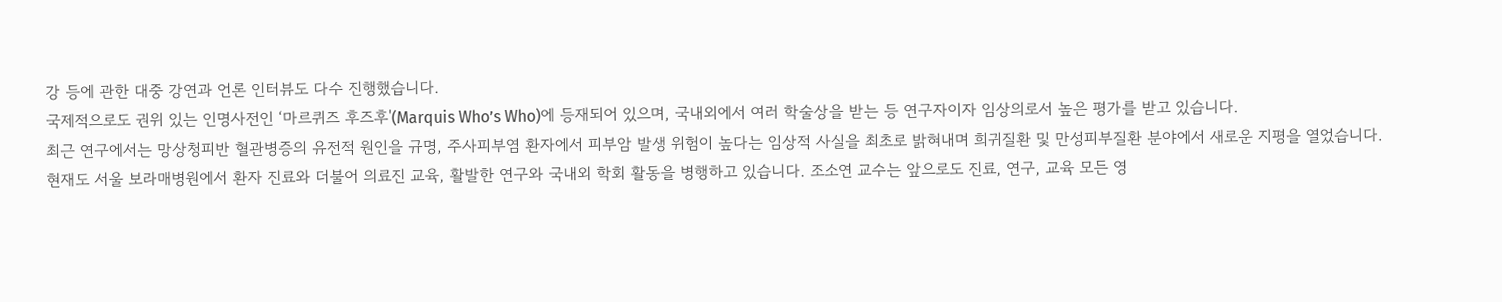강 등에 관한 대중 강연과 언론 인터뷰도 다수 진행했습니다.
국제적으로도 권위 있는 인명사전인 ‘마르퀴즈 후즈후'(Marquis Who’s Who)에 등재되어 있으며, 국내외에서 여러 학술상을 받는 등 연구자이자 임상의로서 높은 평가를 받고 있습니다.
최근 연구에서는 망상청피반 혈관병증의 유전적 원인을 규명, 주사피부염 환자에서 피부암 발생 위험이 높다는 임상적 사실을 최초로 밝혀내며 희귀질환 및 만성피부질환 분야에서 새로운 지평을 열었습니다.
현재도 서울 보라매병원에서 환자 진료와 더불어 의료진 교육, 활발한 연구와 국내외 학회 활동을 병행하고 있습니다. 조소연 교수는 앞으로도 진료, 연구, 교육 모든 영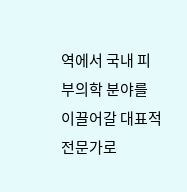역에서 국내 피부의학 분야를 이끌어갈 대표적 전문가로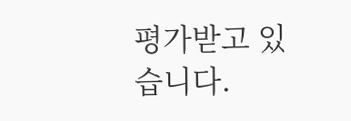평가받고 있습니다.